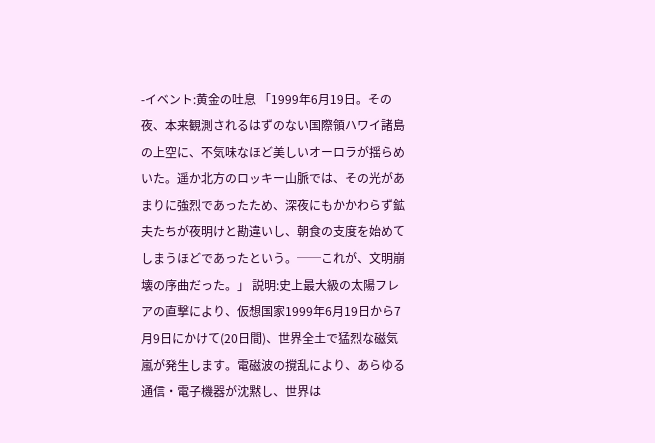-イベント:黄金の吐息 「1999年6月19日。その夜、本来観測されるはずのない国際領ハワイ諸島の上空に、不気味なほど美しいオーロラが揺らめいた。遥か北方のロッキー山脈では、その光があまりに強烈であったため、深夜にもかかわらず鉱夫たちが夜明けと勘違いし、朝食の支度を始めてしまうほどであったという。──これが、文明崩壊の序曲だった。」 説明:史上最大級の太陽フレアの直撃により、仮想国家1999年6月19日から7月9日にかけて(20日間)、世界全土で猛烈な磁気嵐が発生します。電磁波の撹乱により、あらゆる通信・電子機器が沈黙し、世界は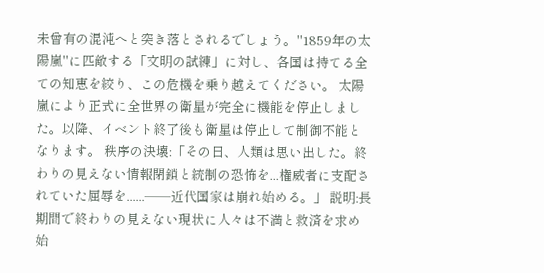未曾有の混沌へと突き落とされるでしょう。"1859年の太陽嵐"に匹敵する「文明の試練」に対し、各国は持てる全ての知恵を絞り、この危機を乗り越えてください。 太陽嵐により正式に全世界の衛星が完全に機能を停止しました。以降、イベント終了後も衛星は停止して制御不能となります。 秩序の決壊:「その日、人類は思い出した。終わりの見えない情報閉鎖と統制の恐怖を...権威者に支配されていた屈辱を......──近代国家は崩れ始める。」 説明:長期間で終わりの見えない現状に人々は不満と救済を求め始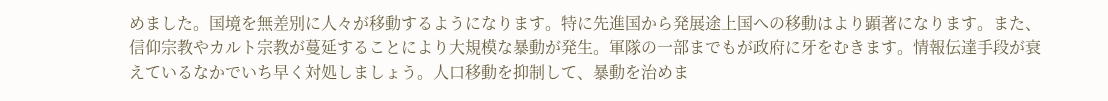めました。国境を無差別に人々が移動するようになります。特に先進国から発展途上国への移動はより顕著になります。また、信仰宗教やカルト宗教が蔓延することにより大規模な暴動が発生。軍隊の一部までもが政府に牙をむきます。情報伝達手段が衰えているなかでいち早く対処しましょう。人口移動を抑制して、暴動を治めま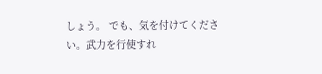しょう。 でも、気を付けてください。武力を行使すれ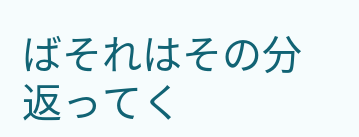ばそれはその分返ってく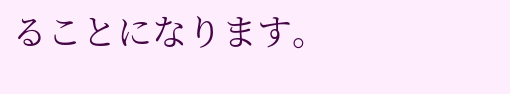ることになります。